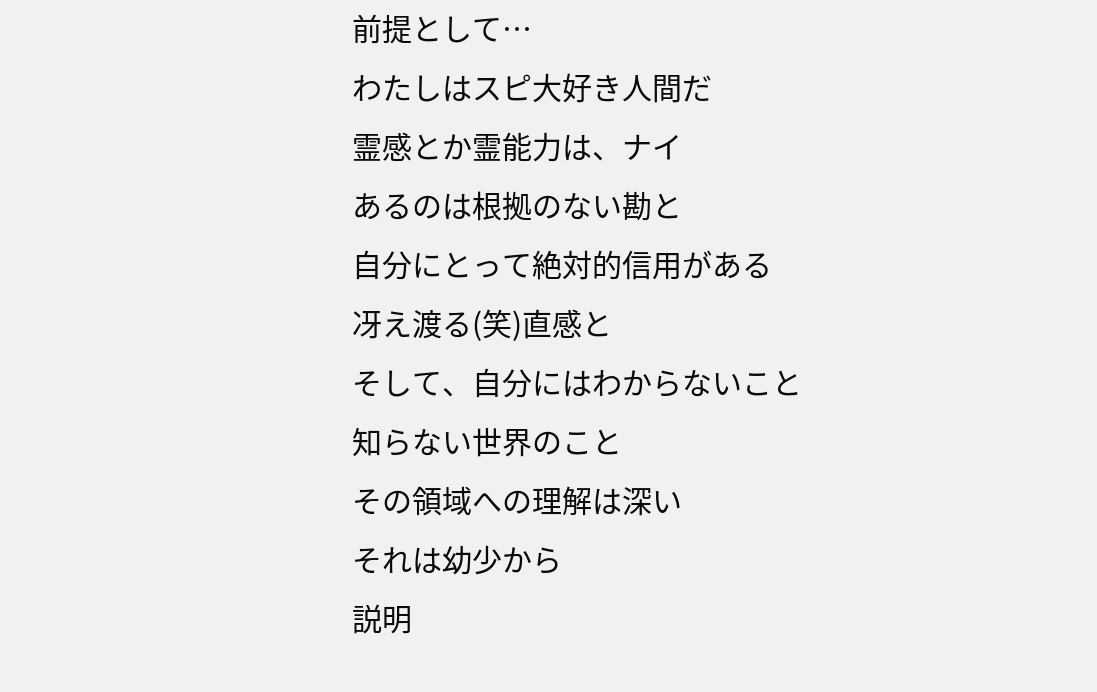前提として…
わたしはスピ大好き人間だ
霊感とか霊能力は、ナイ
あるのは根拠のない勘と
自分にとって絶対的信用がある
冴え渡る(笑)直感と
そして、自分にはわからないこと
知らない世界のこと
その領域への理解は深い
それは幼少から
説明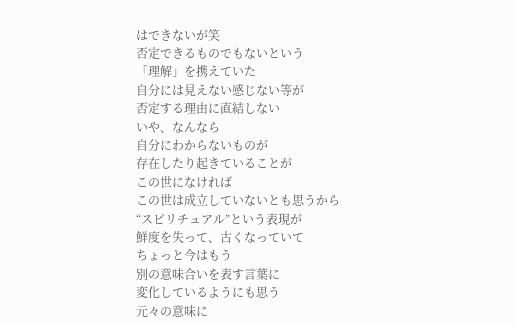はできないが笑
否定できるものでもないという
「理解」を携えていた
自分には見えない感じない等が
否定する理由に直結しない
いや、なんなら
自分にわからないものが
存在したり起きていることが
この世になければ
この世は成立していないとも思うから
“スピリチュアル”という表現が
鮮度を失って、古くなっていて
ちょっと今はもう
別の意味合いを表す言葉に
変化しているようにも思う
元々の意味に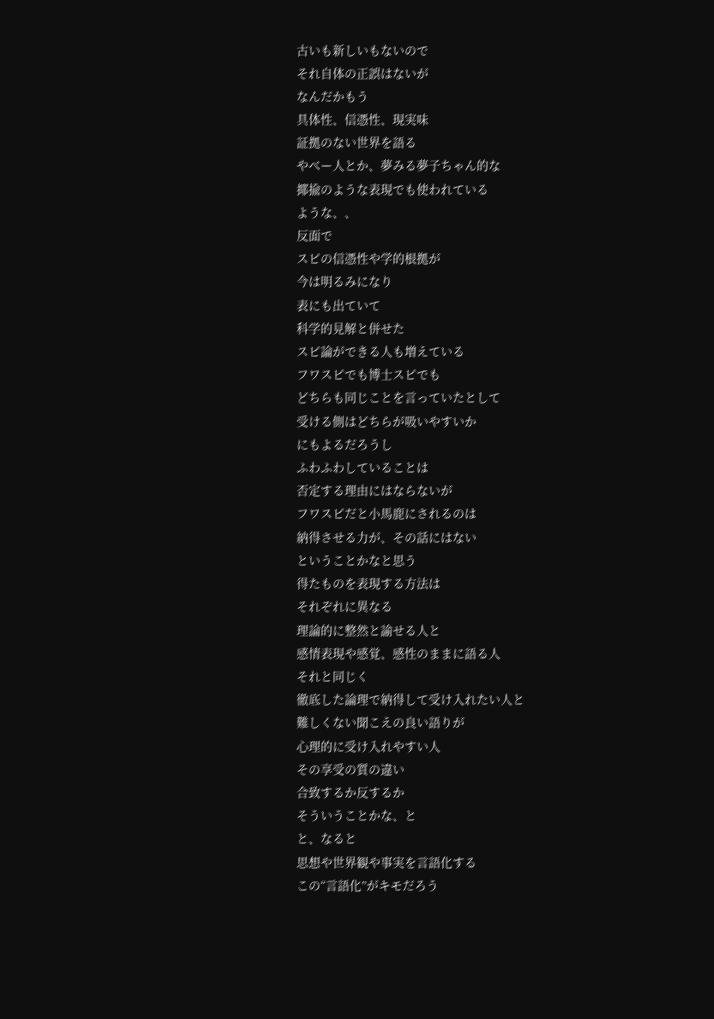古いも新しいもないので
それ自体の正誤はないが
なんだかもう
具体性、信憑性、現実味
証拠のない世界を語る
やべー人とか、夢みる夢子ちゃん的な
揶揄のような表現でも使われている
ような、、
反面で
スピの信憑性や学的根拠が
今は明るみになり
表にも出ていて
科学的見解と併せた
スピ論ができる人も増えている
フワスピでも博士スピでも
どちらも同じことを言っていたとして
受ける側はどちらが吸いやすいか
にもよるだろうし
ふわふわしていることは
否定する理由にはならないが
フワスピだと小馬鹿にされるのは
納得させる力が、その話にはない
ということかなと思う
得たものを表現する方法は
それぞれに異なる
理論的に整然と諭せる人と
感情表現や感覚、感性のままに語る人
それと同じく
徹底した論理で納得して受け入れたい人と
難しくない聞こえの良い語りが
心理的に受け入れやすい人
その享受の質の違い
合致するか反するか
そういうことかな、と
と、なると
思想や世界観や事実を言語化する
この“言語化”がキモだろう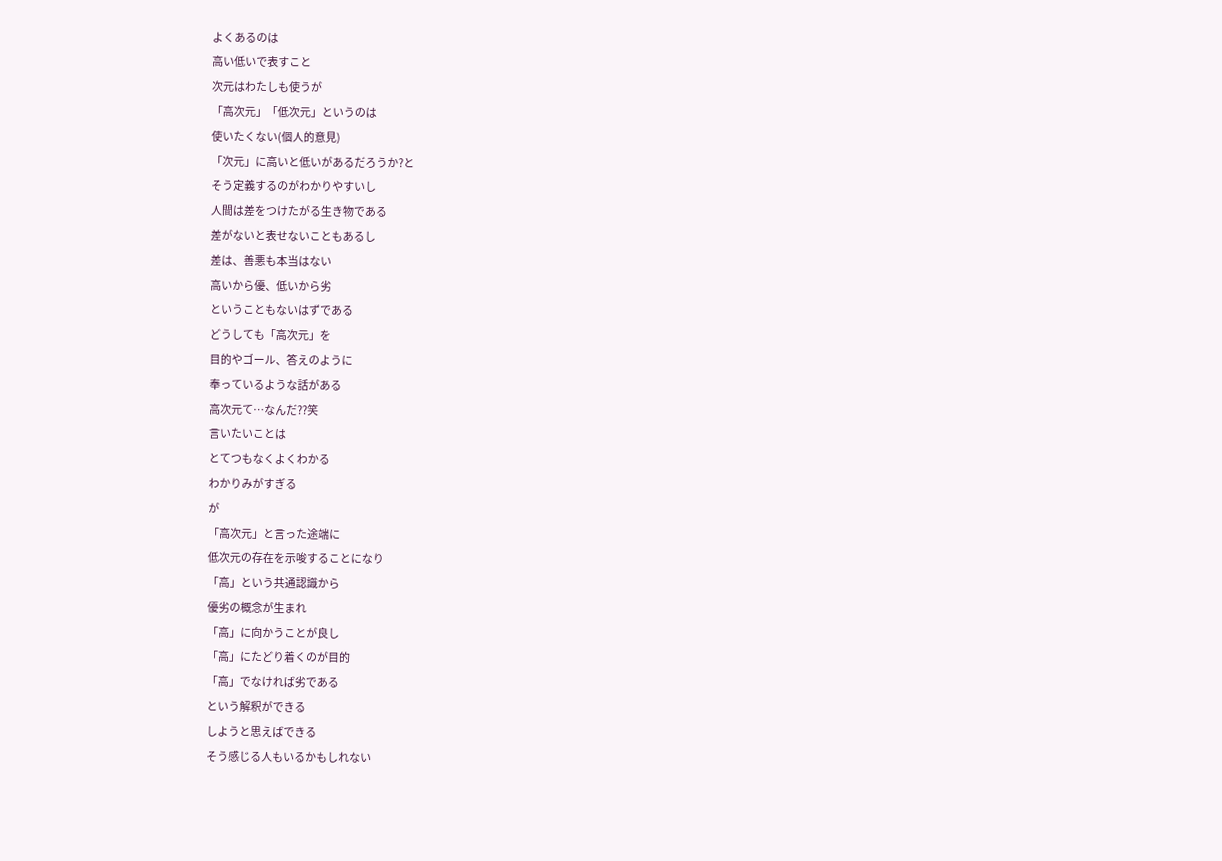よくあるのは
高い低いで表すこと
次元はわたしも使うが
「高次元」「低次元」というのは
使いたくない(個人的意見)
「次元」に高いと低いがあるだろうか?と
そう定義するのがわかりやすいし
人間は差をつけたがる生き物である
差がないと表せないこともあるし
差は、善悪も本当はない
高いから優、低いから劣
ということもないはずである
どうしても「高次元」を
目的やゴール、答えのように
奉っているような話がある
高次元て…なんだ??笑
言いたいことは
とてつもなくよくわかる
わかりみがすぎる
が
「高次元」と言った途端に
低次元の存在を示唆することになり
「高」という共通認識から
優劣の概念が生まれ
「高」に向かうことが良し
「高」にたどり着くのが目的
「高」でなければ劣である
という解釈ができる
しようと思えばできる
そう感じる人もいるかもしれない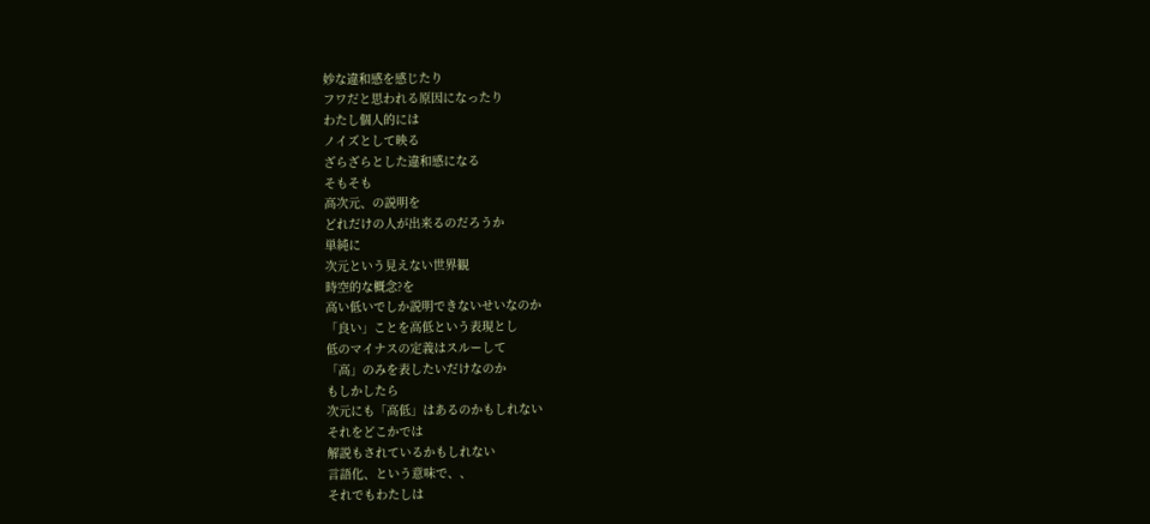妙な違和感を感じたり
フワだと思われる原因になったり
わたし個人的には
ノイズとして映る
ざらざらとした違和感になる
そもそも
高次元、の説明を
どれだけの人が出来るのだろうか
単純に
次元という見えない世界観
時空的な概念?を
高い低いでしか説明できないせいなのか
「良い」ことを高低という表現とし
低のマイナスの定義はスルーして
「高」のみを表したいだけなのか
もしかしたら
次元にも「高低」はあるのかもしれない
それをどこかでは
解説もされているかもしれない
言語化、という意味で、、
それでもわたしは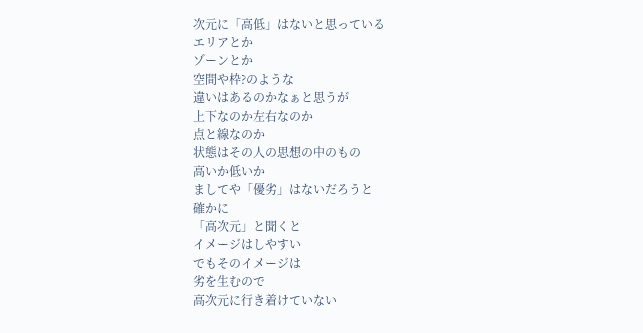次元に「高低」はないと思っている
エリアとか
ゾーンとか
空間や枠?のような
違いはあるのかなぁと思うが
上下なのか左右なのか
点と線なのか
状態はその人の思想の中のもの
高いか低いか
ましてや「優劣」はないだろうと
確かに
「高次元」と聞くと
イメージはしやすい
でもそのイメージは
劣を生むので
高次元に行き着けていない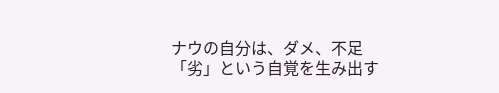ナウの自分は、ダメ、不足
「劣」という自覚を生み出す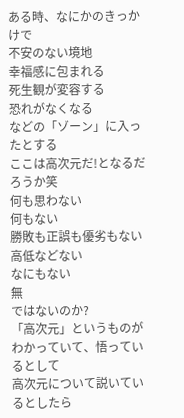ある時、なにかのきっかけで
不安のない境地
幸福感に包まれる
死生観が変容する
恐れがなくなる
などの「ゾーン」に入ったとする
ここは高次元だ!となるだろうか笑
何も思わない
何もない
勝敗も正誤も優劣もない
高低などない
なにもない
無
ではないのか?
「高次元」というものが
わかっていて、悟っているとして
高次元について説いているとしたら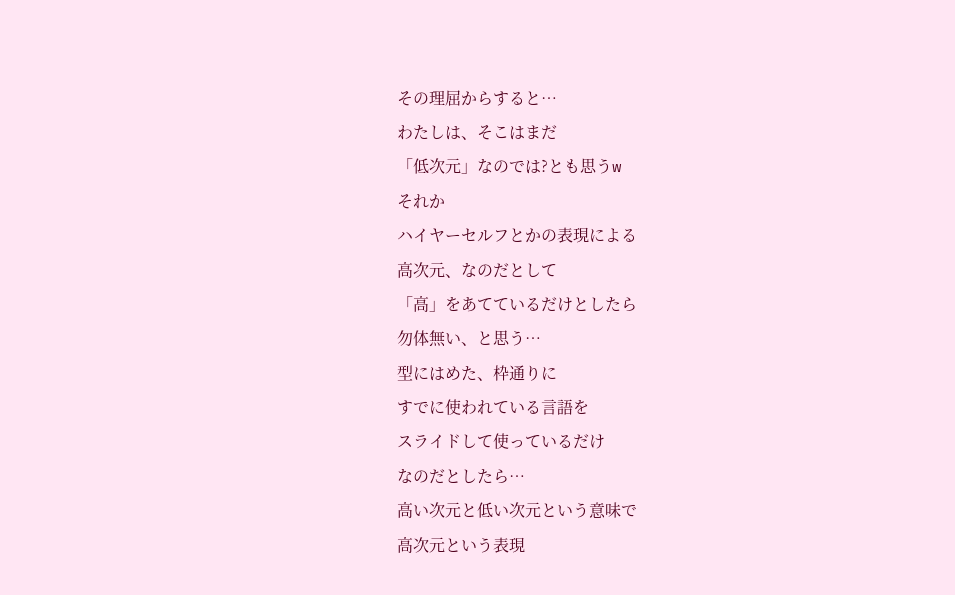その理屈からすると…
わたしは、そこはまだ
「低次元」なのでは?とも思うw
それか
ハイヤーセルフとかの表現による
高次元、なのだとして
「高」をあてているだけとしたら
勿体無い、と思う…
型にはめた、枠通りに
すでに使われている言語を
スライドして使っているだけ
なのだとしたら…
高い次元と低い次元という意味で
高次元という表現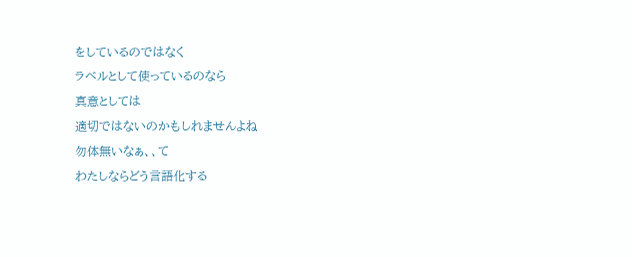をしているのではなく
ラベルとして使っているのなら
真意としては
適切ではないのかもしれませんよね
勿体無いなぁ、、て
わたしならどう言語化する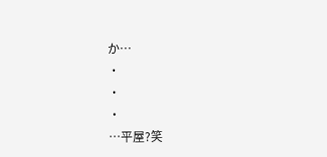か…
・
・
・
…平屋?笑